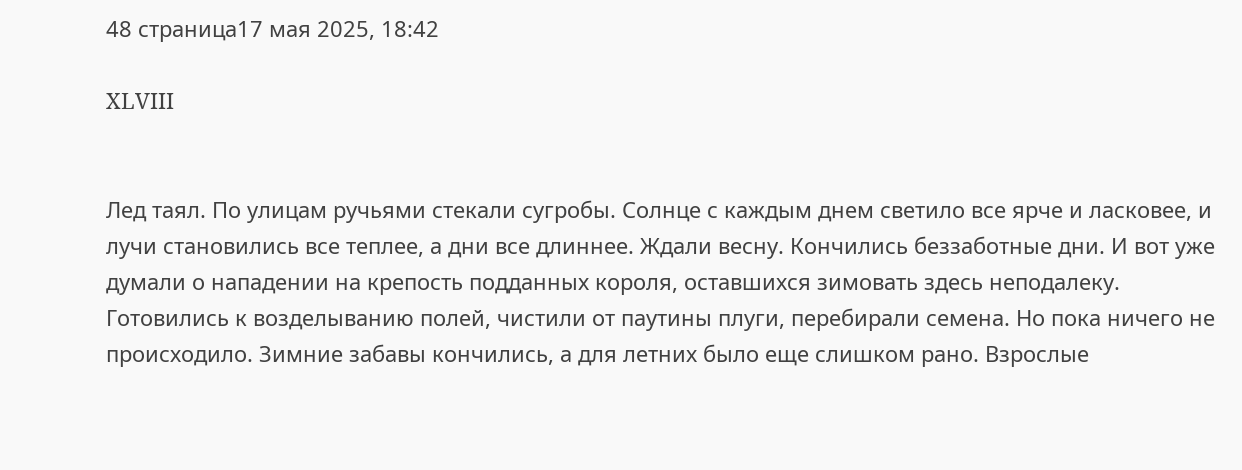48 страница17 мая 2025, 18:42

XLVIII


Лед таял. По улицам ручьями стекали сугробы. Солнце с каждым днем светило все ярче и ласковее, и лучи становились все теплее, а дни все длиннее. Ждали весну. Кончились беззаботные дни. И вот уже думали о нападении на крепость подданных короля, оставшихся зимовать здесь неподалеку. Готовились к возделыванию полей, чистили от паутины плуги, перебирали семена. Но пока ничего не происходило. Зимние забавы кончились, а для летних было еще слишком рано. Взрослые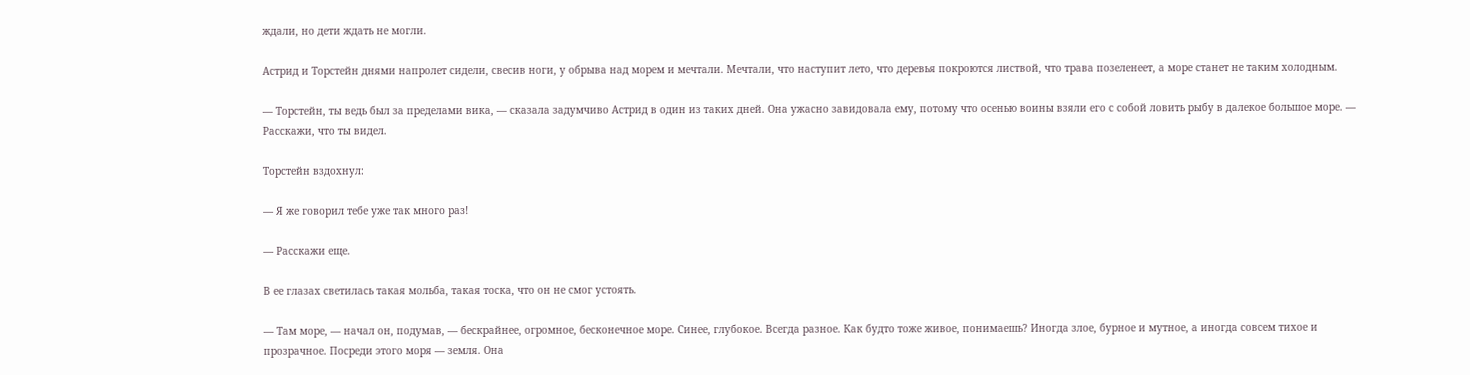ждали, но дети ждать не могли.

Астрид и Торстейн днями напролет сидели, свесив ноги, у обрыва над морем и мечтали. Мечтали, что наступит лето, что деревья покроются листвой, что трава позеленеет, а море станет не таким холодным.

— Торстейн, ты ведь был за пределами вика, — сказала задумчиво Астрид в один из таких дней. Она ужасно завидовала ему, потому что осенью воины взяли его с собой ловить рыбу в далекое большое море. — Расскажи, что ты видел.

Торстейн вздохнул:

— Я же говорил тебе уже так много раз!

— Расскажи еще.

В ее глазах светилась такая мольба, такая тоска, что он не смог устоять.

— Там море, — начал он, подумав, — бескрайнее, огромное, бесконечное море. Синее, глубокое. Всегда разное. Как будто тоже живое, понимаешь? Иногда злое, бурное и мутное, а иногда совсем тихое и прозрачное. Посреди этого моря — земля. Она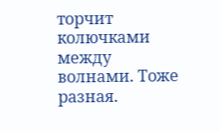торчит колючками между волнами. Тоже разная.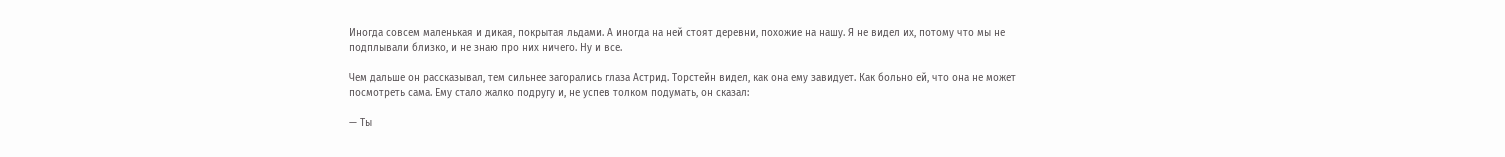Иногда совсем маленькая и дикая, покрытая льдами. А иногда на ней стоят деревни, похожие на нашу. Я не видел их, потому что мы не подплывали близко, и не знаю про них ничего. Ну и все.

Чем дальше он рассказывал, тем сильнее загорались глаза Астрид. Торстейн видел, как она ему завидует. Как больно ей, что она не может посмотреть сама. Ему стало жалко подругу и, не успев толком подумать, он сказал:

— Ты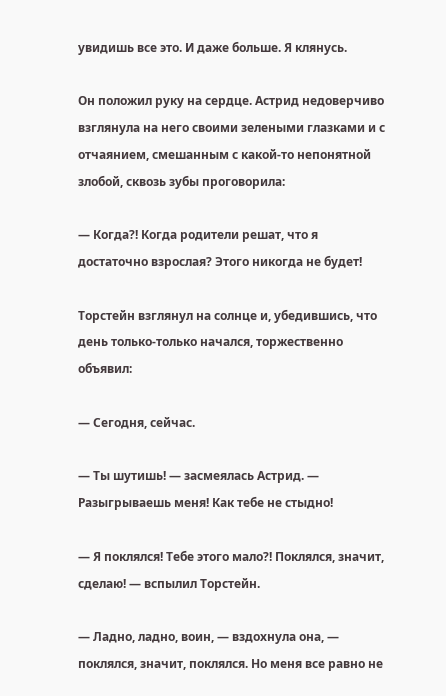увидишь все это. И даже больше. Я клянусь.

Он положил руку на сердце. Астрид недоверчиво взглянула на него своими зелеными глазками и с отчаянием, смешанным с какой-то непонятной злобой, сквозь зубы проговорила:

— Когда?! Когда родители решат, что я достаточно взрослая? Этого никогда не будет!

Торстейн взглянул на солнце и, убедившись, что день только-только начался, торжественно объявил:

— Сегодня, сейчас.

— Ты шутишь! — засмеялась Астрид. — Разыгрываешь меня! Как тебе не стыдно!

— Я поклялся! Тебе этого мало?! Поклялся, значит, сделаю! — вспылил Торстейн.

— Ладно, ладно, воин, — вздохнула она, — поклялся, значит, поклялся. Но меня все равно не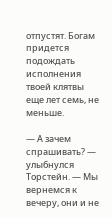отпустят. Богам придется подождать исполнения твоей клятвы еще лет семь, не меньше.

— А зачем спрашивать? — улыбнулся Торстейн. — Мы вернемся к вечеру, они и не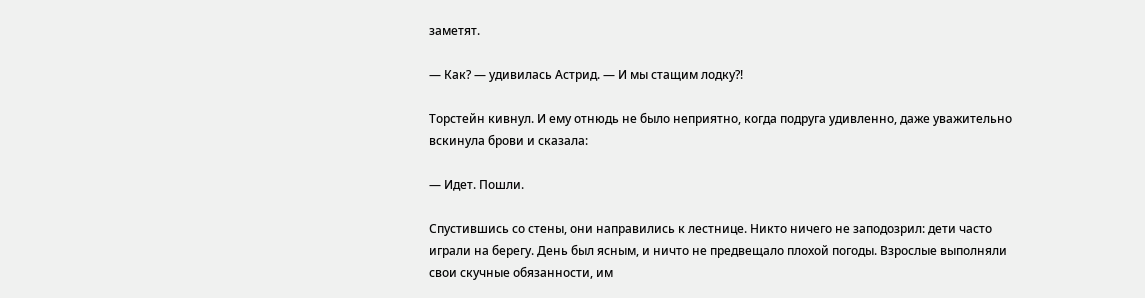заметят.

— Как? — удивилась Астрид. — И мы стащим лодку?!

Торстейн кивнул. И ему отнюдь не было неприятно, когда подруга удивленно, даже уважительно вскинула брови и сказала:

— Идет. Пошли.

Спустившись со стены, они направились к лестнице. Никто ничего не заподозрил: дети часто играли на берегу. День был ясным, и ничто не предвещало плохой погоды. Взрослые выполняли свои скучные обязанности, им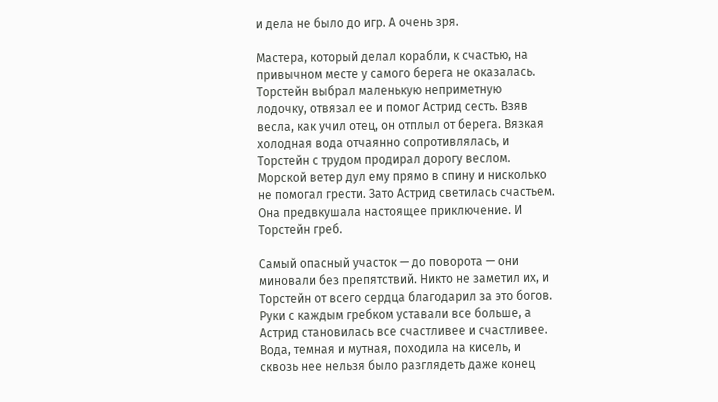и дела не было до игр. А очень зря.

Мастера, который делал корабли, к счастью, на привычном месте у самого берега не оказалась. Торстейн выбрал маленькую неприметную лодочку, отвязал ее и помог Астрид сесть. Взяв весла, как учил отец, он отплыл от берега. Вязкая холодная вода отчаянно сопротивлялась, и Торстейн с трудом продирал дорогу веслом. Морской ветер дул ему прямо в спину и нисколько не помогал грести. Зато Астрид светилась счастьем. Она предвкушала настоящее приключение. И Торстейн греб.

Самый опасный участок — до поворота — они миновали без препятствий. Никто не заметил их, и Торстейн от всего сердца благодарил за это богов. Руки с каждым гребком уставали все больше, а Астрид становилась все счастливее и счастливее. Вода, темная и мутная, походила на кисель, и сквозь нее нельзя было разглядеть даже конец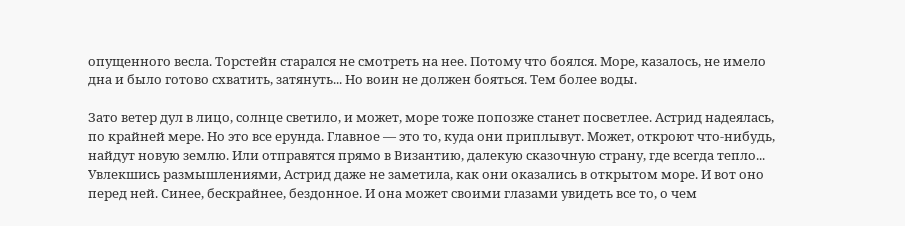опущенного весла. Торстейн старался не смотреть на нее. Потому что боялся. Море, казалось, не имело дна и было готово схватить, затянуть... Но воин не должен бояться. Тем более воды.

Зато ветер дул в лицо, солнце светило, и может, море тоже попозже станет посветлее. Астрид надеялась, по крайней мере. Но это все ерунда. Главное — это то, куда они приплывут. Может, откроют что-нибудь, найдут новую землю. Или отправятся прямо в Византию, далекую сказочную страну, где всегда тепло... Увлекшись размышлениями, Астрид даже не заметила, как они оказались в открытом море. И вот оно перед ней. Синее, бескрайнее, бездонное. И она может своими глазами увидеть все то, о чем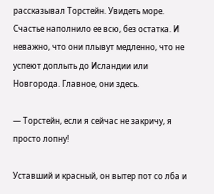рассказывал Торстейн. Увидеть море. Счастье наполнило ее всю, без остатка. И неважно, что они плывут медленно, что не успеют доплыть до Исландии или Новгорода. Главное, они здесь.

— Торстейн, если я сейчас не закричу, я просто лопну!

Уставший и красный, он вытер пот со лба и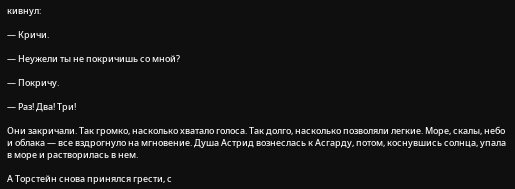кивнул:

— Кричи.

— Неужели ты не покричишь со мной?

— Покричу.

— Раз! Два! Три!

Они закричали. Так громко, насколько хватало голоса. Так долго, насколько позволяли легкие. Море, скалы, небо и облака — все вздрогнуло на мгновение. Душа Астрид вознеслась к Асгарду, потом, коснувшись солнца, упала в море и растворилась в нем.

А Торстейн снова принялся грести, с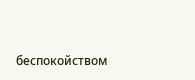беспокойством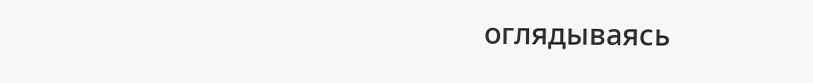оглядываясь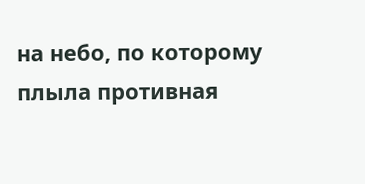на небо, по которому плыла противная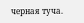черная туча.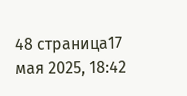48 страница17 мая 2025, 18:42